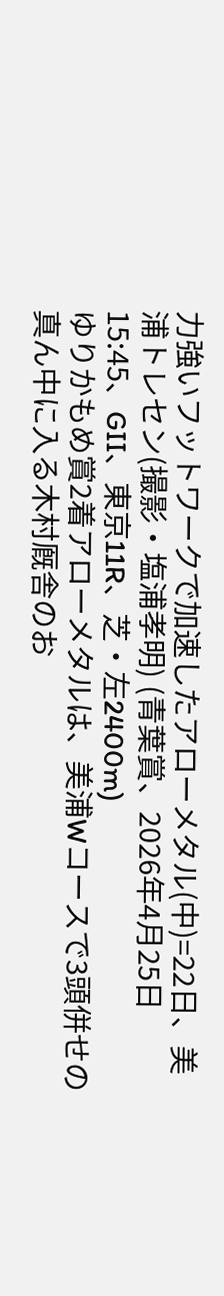力強いフットワークで加速したアローメタル(中)=22日、美浦トレセン(撮影・塩浦孝明) (青葉賞、2026年4月25日 15:45、GII、東京11R、芝・左2400m)
ゆりかもめ賞2着アローメタルは、美浦Wコースで3頭併せの真ん中に入る木村厩舎のお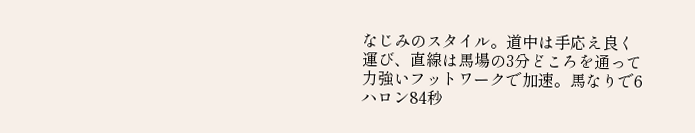なじみのスタイル。道中は手応え良く運び、直線は馬場の3分どころを通って力強いフットワークで加速。馬なりで6ハロン84秒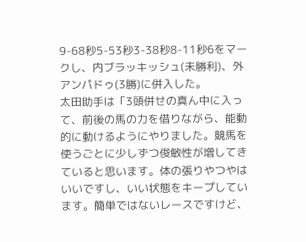9-68秒5-53秒3-38秒8-11秒6をマークし、内ブラッキッシュ(未勝利)、外アンパドゥ(3勝)に併入した。
太田助手は「3頭併せの真ん中に入って、前後の馬の力を借りながら、能動的に動けるようにやりました。競馬を使うごとに少しずつ俊敏性が増してきていると思います。体の張りやつやはいいですし、いい状態をキープしています。簡単ではないレースですけど、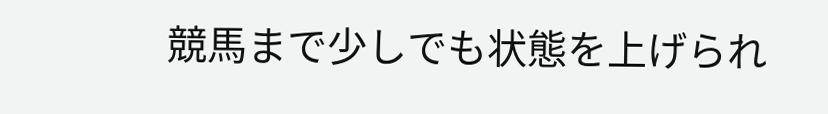競馬まで少しでも状態を上げられ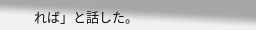れば」と話した。